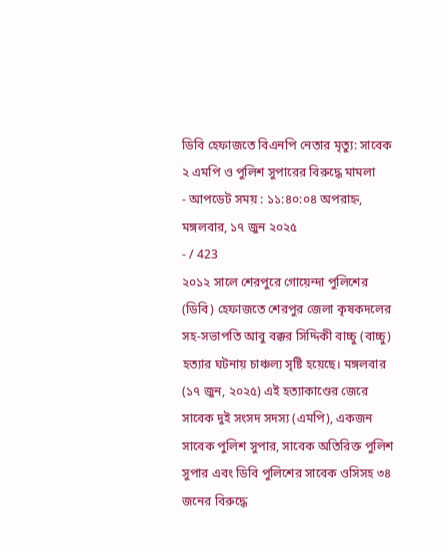ডিবি হেফাজতে বিএনপি নেতার মৃত্যু: সাবেক ২ এমপি ও পুলিশ সুপারের বিরুদ্ধে মামলা
- আপডেট সময় : ১১:৪০:০৪ অপরাহ্ন, মঙ্গলবার, ১৭ জুন ২০২৫
- / 423
২০১২ সালে শেরপুরে গোয়েন্দা পুলিশের (ডিবি) হেফাজতে শেরপুর জেলা কৃষকদলের সহ-সভাপতি আবু বক্কর সিদ্দিকী বাচ্চু (বাচ্চু) হত্যার ঘটনায় চাঞ্চল্য সৃষ্টি হয়েছে। মঙ্গলবার (১৭ জুন, ২০২৫) এই হত্যাকাণ্ডের জেরে সাবেক দুই সংসদ সদস্য (এমপি), একজন সাবেক পুলিশ সুপার, সাবেক অতিরিক্ত পুলিশ সুপার এবং ডিবি পুলিশের সাবেক ওসিসহ ৩৪ জনের বিরুদ্ধে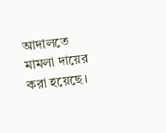আদালতে মামলা দায়ের করা হয়েছে।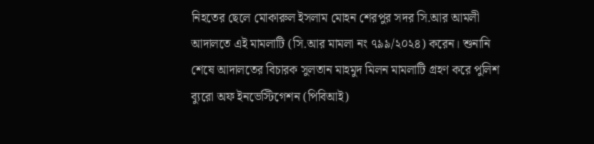নিহতের ছেলে মোকারুল ইসলাম মোহন শেরপুর সদর সি.আর আমলী আদালতে এই মামলাটি (সি.আর মামলা নং ৭৯৯/২০২৪) করেন। শুনানি শেষে আদালতের বিচারক সুলতান মাহমুদ মিলন মামলাটি গ্রহণ করে পুলিশ ব্যুরো অফ ইনভেস্টিগেশন (পিবিআই)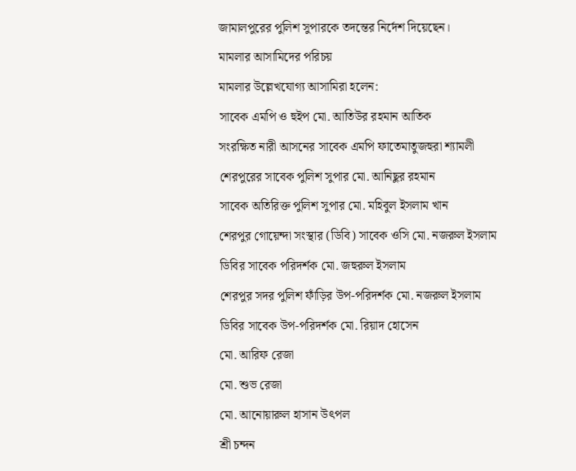জামালপুরের পুলিশ সুপারকে তদন্তের নির্দেশ দিয়েছেন।
মামলার আসামিদের পরিচয়
মামলার উল্লেখযোগ্য আসামিরা হলেন:
সাবেক এমপি ও হুইপ মো. আতিউর রহমান আতিক
সংরক্ষিত নারী আসনের সাবেক এমপি ফাতেমাতুজহুরা শ্যামলী
শেরপুরের সাবেক পুলিশ সুপার মো. আনিছুর রহমান
সাবেক অতিরিক্ত পুলিশ সুপার মো. মহিবুল ইসলাম খান
শেরপুর গোয়েন্দা সংস্থার (ডিবি) সাবেক ওসি মো. নজরুল ইসলাম
ডিবির সাবেক পরিদর্শক মো. জহুরুল ইসলাম
শেরপুর সদর পুলিশ ফাঁড়ির উপ-পরিদর্শক মো. নজরুল ইসলাম
ডিবির সাবেক উপ-পরিদর্শক মো. রিয়াদ হোসেন
মো. আরিফ রেজা
মো. শুভ রেজা
মো. আনোয়ারুল হাসান উৎপল
শ্রী চন্দন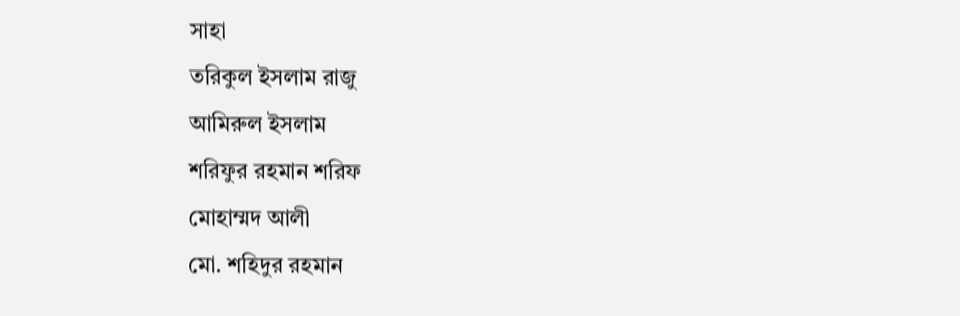সাহা
তরিকুল ইসলাম রাজু
আমিরুল ইসলাম
শরিফুর রহমান শরিফ
মোহাম্মদ আলী
মো. শহিদুর রহমান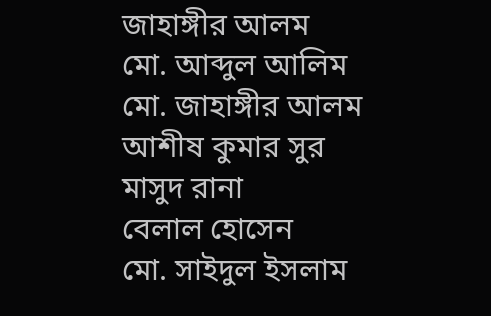জাহাঙ্গীর আলম
মো. আব্দুল আলিম
মো. জাহাঙ্গীর আলম
আশীষ কুমার সুর
মাসুদ রানা
বেলাল হোসেন
মো. সাইদুল ইসলাম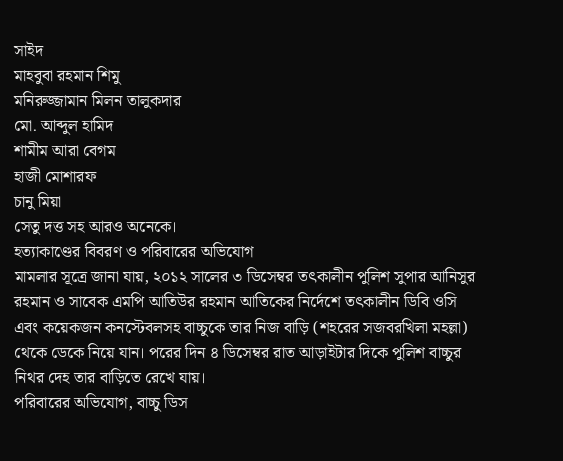সাইদ
মাহবুবা রহমান শিমু
মনিরুজ্জামান মিলন তালুকদার
মো. আব্দুল হামিদ
শামীম আরা বেগম
হাজী মোশারফ
চানু মিয়া
সেতু দত্ত সহ আরও অনেকে।
হত্যাকাণ্ডের বিবরণ ও পরিবারের অভিযোগ
মামলার সূত্রে জানা যায়, ২০১২ সালের ৩ ডিসেম্বর তৎকালীন পুলিশ সুপার আনিসুর রহমান ও সাবেক এমপি আতিউর রহমান আতিকের নির্দেশে তৎকালীন ডিবি ওসি এবং কয়েকজন কনস্টেবলসহ বাচ্চুকে তার নিজ বাড়ি (শহরের সজবরখিলা মহল্লা) থেকে ডেকে নিয়ে যান। পরের দিন ৪ ডিসেম্বর রাত আড়াইটার দিকে পুলিশ বাচ্চুর নিথর দেহ তার বাড়িতে রেখে যায়।
পরিবারের অভিযোগ, বাচ্চু ডিস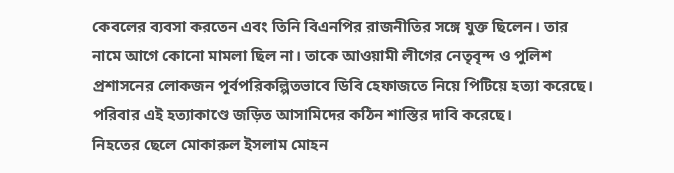কেবলের ব্যবসা করতেন এবং তিনি বিএনপির রাজনীতির সঙ্গে যুক্ত ছিলেন। তার নামে আগে কোনো মামলা ছিল না। তাকে আওয়ামী লীগের নেতৃবৃন্দ ও পুলিশ প্রশাসনের লোকজন পূর্বপরিকল্পিতভাবে ডিবি হেফাজতে নিয়ে পিটিয়ে হত্যা করেছে। পরিবার এই হত্যাকাণ্ডে জড়িত আসামিদের কঠিন শাস্তির দাবি করেছে।
নিহতের ছেলে মোকারুল ইসলাম মোহন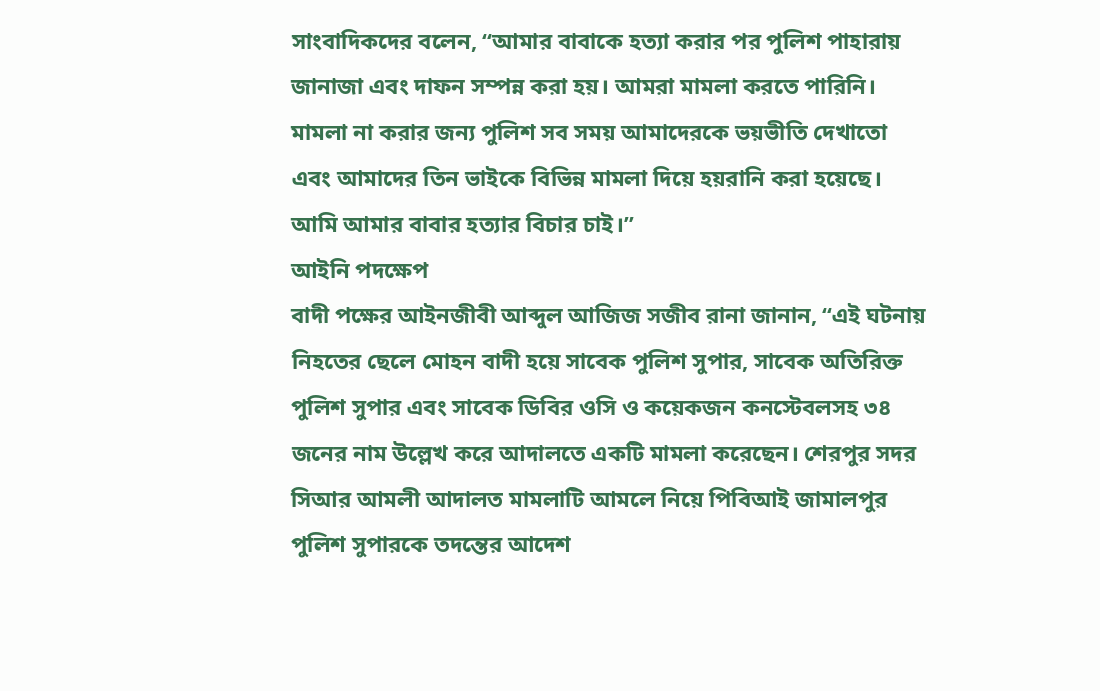সাংবাদিকদের বলেন, “আমার বাবাকে হত্যা করার পর পুলিশ পাহারায় জানাজা এবং দাফন সম্পন্ন করা হয়। আমরা মামলা করতে পারিনি। মামলা না করার জন্য পুলিশ সব সময় আমাদেরকে ভয়ভীতি দেখাতো এবং আমাদের তিন ভাইকে বিভিন্ন মামলা দিয়ে হয়রানি করা হয়েছে। আমি আমার বাবার হত্যার বিচার চাই।”
আইনি পদক্ষেপ
বাদী পক্ষের আইনজীবী আব্দুল আজিজ সজীব রানা জানান, “এই ঘটনায় নিহতের ছেলে মোহন বাদী হয়ে সাবেক পুলিশ সুপার, সাবেক অতিরিক্ত পুলিশ সুপার এবং সাবেক ডিবির ওসি ও কয়েকজন কনস্টেবলসহ ৩৪ জনের নাম উল্লেখ করে আদালতে একটি মামলা করেছেন। শেরপুর সদর সিআর আমলী আদালত মামলাটি আমলে নিয়ে পিবিআই জামালপুর পুলিশ সুপারকে তদন্তের আদেশ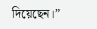দিয়েছেন।”